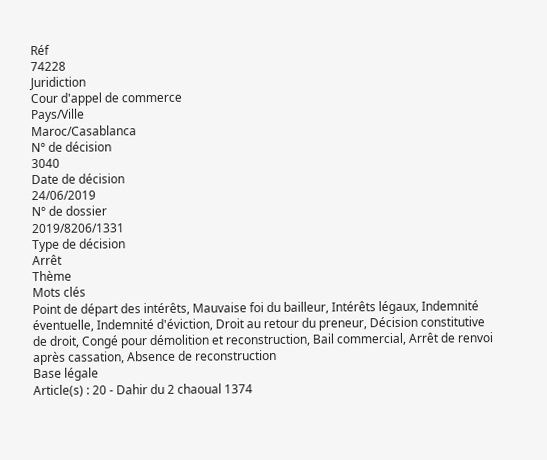Réf
74228
Juridiction
Cour d'appel de commerce
Pays/Ville
Maroc/Casablanca
N° de décision
3040
Date de décision
24/06/2019
N° de dossier
2019/8206/1331
Type de décision
Arrêt
Thème
Mots clés
Point de départ des intérêts, Mauvaise foi du bailleur, Intérêts légaux, Indemnité éventuelle, Indemnité d'éviction, Droit au retour du preneur, Décision constitutive de droit, Congé pour démolition et reconstruction, Bail commercial, Arrêt de renvoi après cassation, Absence de reconstruction
Base légale
Article(s) : 20 - Dahir du 2 chaoual 1374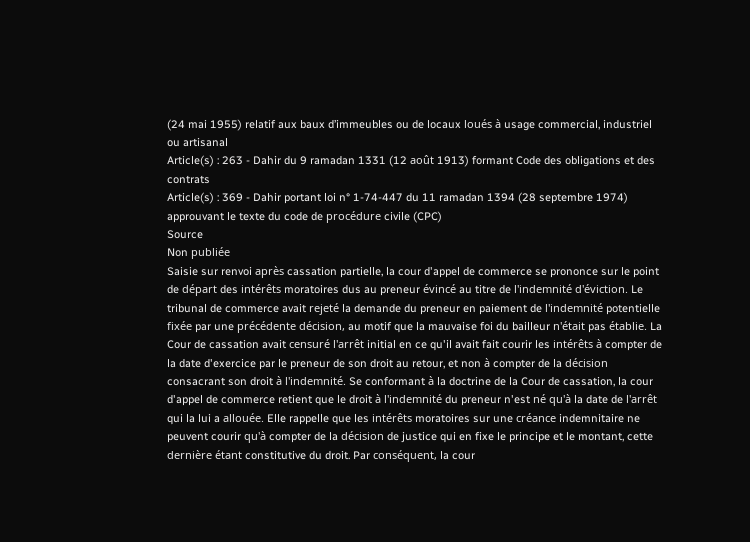(24 mai 1955) relatif aux baux d’immeubles ou de locaux loués à usage commercial, industriel ou artisanal
Article(s) : 263 - Dahir du 9 ramadan 1331 (12 août 1913) formant Code des obligations et des contrats
Article(s) : 369 - Dahir portant loi n° 1-74-447 du 11 ramadan 1394 (28 septembre 1974) approuvant le texte du code de procédure civile (CPC)
Source
Non publiée
Saisie sur renvoi après cassation partielle, la cour d'appel de commerce se prononce sur le point de départ des intérêts moratoires dus au preneur évincé au titre de l'indemnité d'éviction. Le tribunal de commerce avait rejeté la demande du preneur en paiement de l'indemnité potentielle fixée par une précédente décision, au motif que la mauvaise foi du bailleur n'était pas établie. La Cour de cassation avait censuré l'arrêt initial en ce qu'il avait fait courir les intérêts à compter de la date d'exercice par le preneur de son droit au retour, et non à compter de la décision consacrant son droit à l'indemnité. Se conformant à la doctrine de la Cour de cassation, la cour d'appel de commerce retient que le droit à l'indemnité du preneur n'est né qu'à la date de l'arrêt qui la lui a allouée. Elle rappelle que les intérêts moratoires sur une créance indemnitaire ne peuvent courir qu'à compter de la décision de justice qui en fixe le principe et le montant, cette dernière étant constitutive du droit. Par conséquent, la cour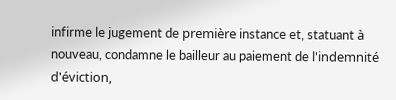infirme le jugement de première instance et, statuant à nouveau, condamne le bailleur au paiement de l'indemnité d'éviction,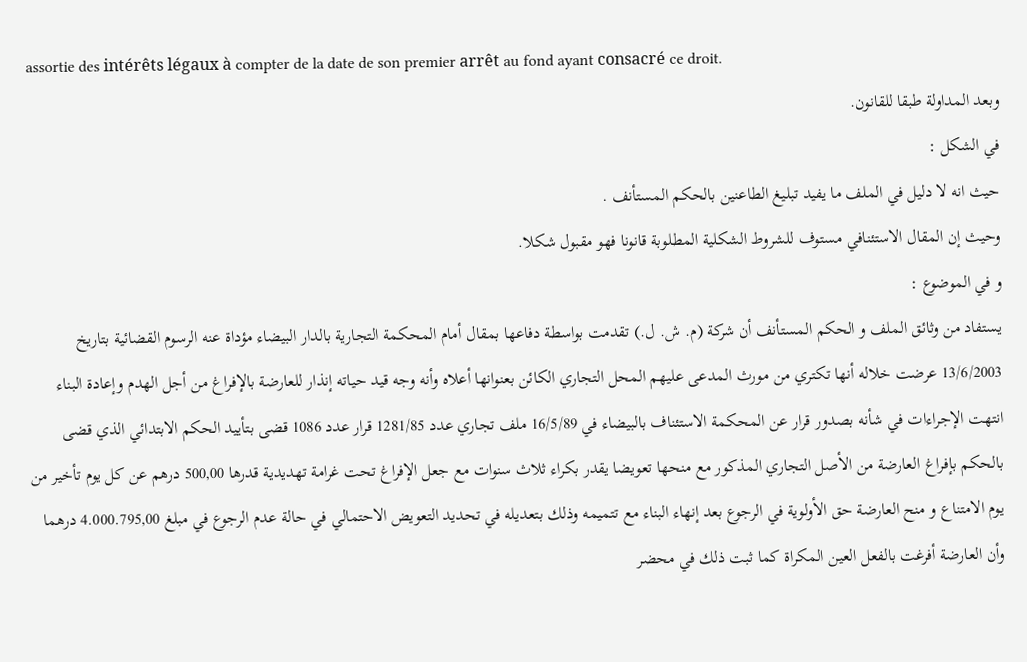assortie des intérêts légaux à compter de la date de son premier arrêt au fond ayant consacré ce droit.
وبعد المداولة طبقا للقانون.
في الشكل :
حيث انه لا دليل في الملف ما يفيد تبليغ الطاعنين بالحكم المستأنف .
وحيث إن المقال الاستئنافي مستوف للشروط الشكلية المطلوبة قانونا فهو مقبول شكلا.
و في الموضوع :
يستفاد من وثائق الملف و الحكم المستأنف أن شركة (م. ش. ل.) تقدمت بواسطة دفاعها بمقال أمام المحكمة التجارية بالدار البيضاء مؤداة عنه الرسوم القضائية بتاريخ 13/6/2003 عرضت خلاله أنها تكتري من مورث المدعى عليهم المحل التجاري الكائن بعنوانها أعلاه وأنه وجه قيد حياته إنذار للعارضة بالإفراغ من أجل الهدم وإعادة البناء انتهت الإجراءات في شأنه بصدور قرار عن المحكمة الاستئناف بالبيضاء في 16/5/89 ملف تجاري عدد 1281/85 قرار عدد 1086 قضى بتأييد الحكم الابتدائي الذي قضى بالحكم بإفراغ العارضة من الأصل التجاري المذكور مع منحها تعويضا يقدر بكراء ثلاث سنوات مع جعل الإفراغ تحت غرامة تهديدية قدرها 500,00 درهم عن كل يوم تأخير من يوم الامتناع و منح العارضة حق الأولوية في الرجوع بعد إنهاء البناء مع تتميمه وذلك بتعديله في تحديد التعويض الاحتمالي في حالة عدم الرجوع في مبلغ 4.000.795,00 درهما وأن العارضة أفرغت بالفعل العين المكراة كما ثبت ذلك في محضر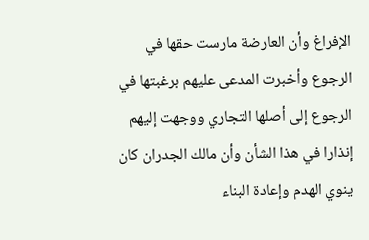الإفراغ وأن العارضة مارست حقها في الرجوع وأخبرت المدعى عليهم برغبتها في الرجوع إلى أصلها التجاري ووجهت إليهم إنذارا في هذا الشأن وأن مالك الجدران كان ينوي الهدم وإعادة البناء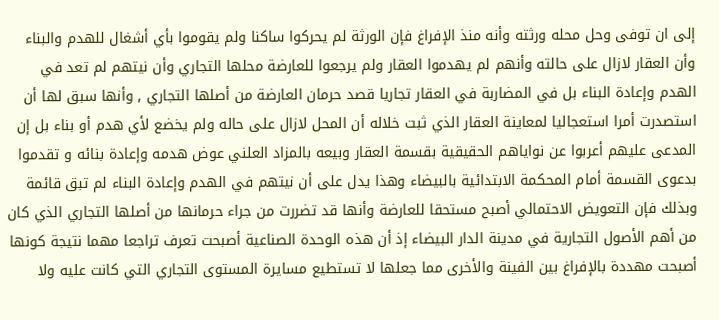إلى ان توفى وحل محله ورثته وأنه منذ الإفراغ فإن الورثة لم يحركوا ساكنا ولم يقوموا بأي أشغال للهدم والبناء وأن العقار لازال على حالته وأنهم لم يهدموا العقار ولم يرجعوا للعارضة محلها التجاري وأن نيتهم لم تعد في الهدم وإعادة البناء بل في المضاربة في العقار تجاريا قصد حرمان العارضة من أصلها التجاري , وأنها سبق لها أن استصدرت أمرا استعجاليا لمعاينة العقار الذي ثبت خلاله أن المحل لازال على حاله ولم يخضع لأي هدم أو بناء بل إن المدعى عليهم أعربوا عن نواياهم الحقيقية بقسمة العقار وبيعه بالمزاد العلني عوض هدمه وإعادة بنائه و تقدموا بدعوى القسمة أمام المحكمة الابتدائية بالبيضاء وهذا يدل على أن نيتهم في الهدم وإعادة البناء لم تبق قائمة وبذلك فإن التعويض الاحتمالي أصبح مستحقا للعارضة وأنها قد تضررت من جراء حرمانها من أصلها التجاري الذي كان من أهم الأصول التجارية في مدينة الدار البيضاء إذ أن هذه الوحدة الصناعية أصبحت تعرف تراجعا مهما نتيجة كونها أصبحت مهددة بالإفراغ بين الفينة والأخرى مما جعلها لا تستطيع مسايرة المستوى التجاري التي كانت عليه ولا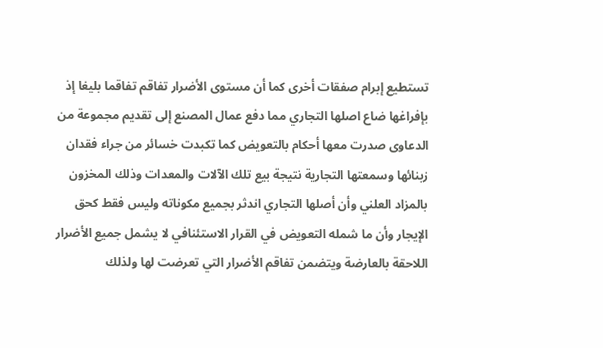تستطيع إبرام صفقات أخرى كما أن مستوى الأضرار تفاقم تفاقما بليغا إذ بإفراغها ضاع اصلها التجاري مما دفع عمال المصنع إلى تقديم مجموعة من الدعاوى صدرت معها أحكام بالتعويض كما تكبدت خسائر من جراء فقدان زبنائها وسمعتها التجارية نتيجة بيع تلك الآلات والمعدات وذلك المخزون بالمزاد العلني وأن أصلها التجاري اندثر بجميع مكوناته وليس فقط كحق الإيجار وأن ما شمله التعويض في القرار الاستئنافي لا يشمل جميع الأضرار اللاحقة بالعارضة ويتضمن تفاقم الأضرار التي تعرضت لها ولذلك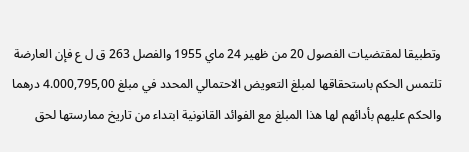وتطبيقا لمقتضيات الفصول 20 من ظهير 24 ماي 1955 والفصل 263 ق ل ع فإن العارضة تلتمس الحكم باستحقاقها لمبلغ التعويض الاحتمالي المحدد في مبلغ 4.000,795,00 درهما والحكم عليهم بأدائهم لها هذا المبلغ مع الفوائد القانونية ابتداء من تاريخ ممارستها لحق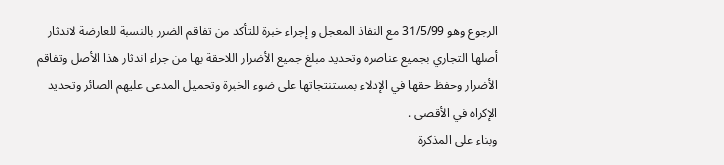الرجوع وهو 31/5/99 مع النفاذ المعجل و إجراء خبرة للتأكد من تفاقم الضرر بالنسبة للعارضة لاندثار أصلها التجاري بجميع عناصره وتحديد مبلغ جميع الأضرار اللاحقة بها من جراء اندثار هذا الأصل وتفاقم الأضرار وحفظ حقها في الإدلاء بمستنتجاتها على ضوء الخبرة وتحميل المدعى عليهم الصائر وتحديد الإكراه في الأقصى .
وبناء على المذكرة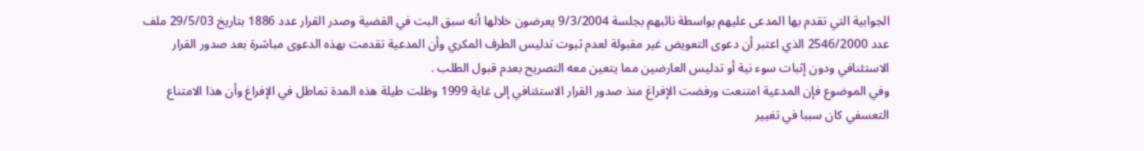الجوابية التي تقدم بها المدعى عليهم بواسطة نائبهم بجلسة 9/3/2004 يعرضون خلالها أنه سبق البت في القضية وصدر القرار عدد 1886 بتاريخ 29/5/03 ملف عدد 2546/2000 الذي اعتبر أن دعوى التعويض غير مقبولة لعدم ثبوت تدليس الطرف المكري وأن المدعية تقدمت بهذه الدعوى مباشرة بعد صدور القرار الاستئنافي ودون إثبات سوء نية أو تدليس العارضين مما يتعين معه التصريح بعدم قبول الطلب .
وفي الموضوع فإن المدعية امتنعت ورفضت الإفراغ منذ صدور القرار الاستئنافي إلى غاية 1999 وظلت طيلة هذه المدة تماطل في الإفراغ وأن هذا الامتناع التعسفي كان سببا في تغيير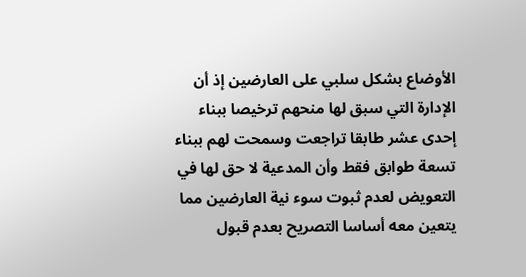الأوضاع بشكل سلبي على العارضين إذ أن الإدارة التي سبق لها منحهم ترخيصا ببناء إحدى عشر طابقا تراجعت وسمحت لهم ببناء تسعة طوابق فقط وأن المدعية لا حق لها في التعويض لعدم ثبوت سوء نية العارضين مما يتعين معه أساسا التصريح بعدم قبول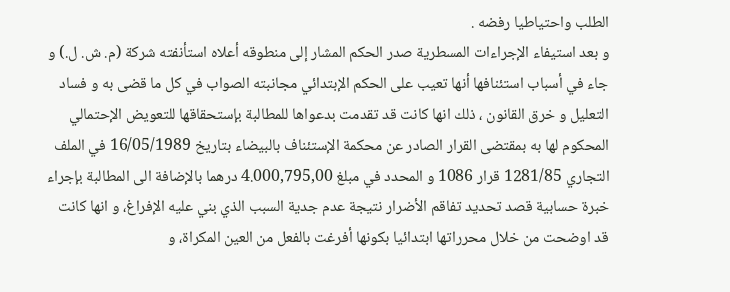الطلب واحتياطيا رفضه .
و بعد استيفاء الإجراءات المسطرية صدر الحكم المشار إلى منطوقه أعلاه استأنفته شركة (م. ش. ل.) و جاء في أسباب استئنافها أنها تعيب على الحكم الإبتدائي مجانبته الصواب في كل ما قضى به و فساد التعليل و خرق القانون ، ذلك انها كانت قد تقدمت بدعواها للمطالبة بإستحقاقها للتعويض الإحتمالي المحكوم لها به بمقتضى القرار الصادر عن محكمة الإستئناف بالبيضاء بتاريخ 16/05/1989 في الملف التجاري 1281/85 قرار 1086 و المحدد في مبلغ 4.000,795,00 درهما بالإضافة الى المطالبة بإجراء خبرة حسابية قصد تحديد تفاقم الأضرار نتيجة عدم جدية السبب الذي بني عليه الإفراغ، و انها كانت قد اوضحت من خلال محرراتها ابتدائيا بكونها أفرغت بالفعل من العين المكراة، و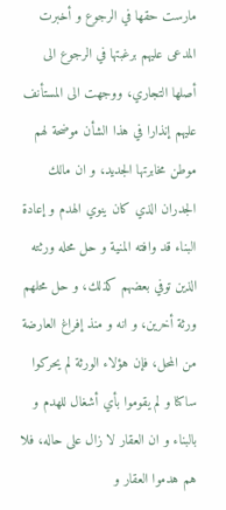مارست حقها في الرجوع و أخبرت المدعى عليهم برغبتها في الرجوع الى أصلها التجاري، ووجهت الى المستأنف عليهم إنذارا في هذا الشأن موضحة لهم موطن مخابرتها الجديد، و ان مالك الجدران الذي كان ينوي الهدم و إعادة البناء قد وافته المنية و حل محله ورثته الذين توفي بعضهم كذلك، و حل محلهم ورثة أخرين، و انه و منذ إفراغ العارضة من المحل، فإن هؤلاء الورثة لم يحركوا ساكنا و لم يقوموا بأي أشغال للهدم و بالبناء و ان العقار لا زال على حاله، فلا هم هدموا العقار و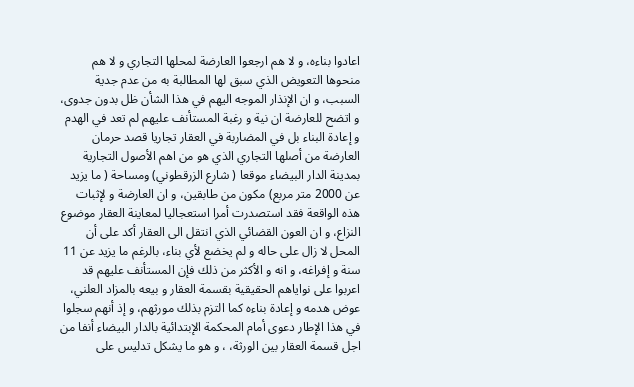اعادوا بناءه، و لا هم ارجعوا العارضة لمحلها التجاري و لا هم منحوها التعويض الذي سبق لها المطالبة به من عدم جدية السبب، و ان الإنذار الموجه اليهم في هذا الشأن ظل بدون جدوى، و اتضح للعارضة ان نية و رغبة المستأنف عليهم لم تعد في الهدم و إعادة البناء بل في المضاربة في العقار تجاريا قصد حرمان العارضة من أصلها التجاري الذي هو من اهم الأصول التجارية بمدينة الدار البيضاء موقعا ( شارع الزرقطوني) ومساحة ( ما يزيد عن 2000 متر مربع) مكون من طابقين، و ان العارضة و لإثبات هذه الواقعة فقد استصدرت أمرا استعجاليا لمعاينة العقار موضوع النزاع، و ان العون القضائي الذي انتقل الى العقار أكد على أن المحل لا زال على حاله و لم يخضع لأي بناء، بالرغم ما يزيد عن 11 سنة و إفراغه، و انه و الأكثر من ذلك فإن المستأنف عليهم قد اعربوا على نواياهم الحقيقية بقسمة العقار و بيعه بالمزاد العلني، عوض هدمه و إعادة بناءه كما التزم بذلك مورثهم، و إذ أنهم سجلوا في هذا الإطار دعوى أمام المحكمة الإبتدائية بالدار البيضاء أنفا من اجل قسمة العقار بين الورثة، ، و هو ما يشكل تدليس على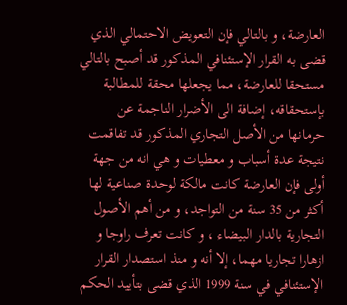العارضة، و بالتالي فإن التعويض الاحتمالي الذي قضى به القرار الإستئنافي المذكور قد أصبح بالتالي مستحقا للعارضة، مما يجعلها محقة للمطالبة بإستحقاقه، إضافة الى الأضرار الناجمة عن حرمانها من الأصل التجاري المذكور قد تفاقمت نتيجة عدة أسباب و معطيات و هي انه من جهة أولى فإن العارضة كانت مالكة لوحدة صناعية لها أكثر من 35 سنة من التواجد، و من أهم الأصول التجارية بالدار البيضاء ، و كانت تعرف راوجا و ازهارا تجاريا مهما، إلا أنه و منذ استصدار القرار الإستئنافي في سنة 1999 الذي قضى بتأييد الحكم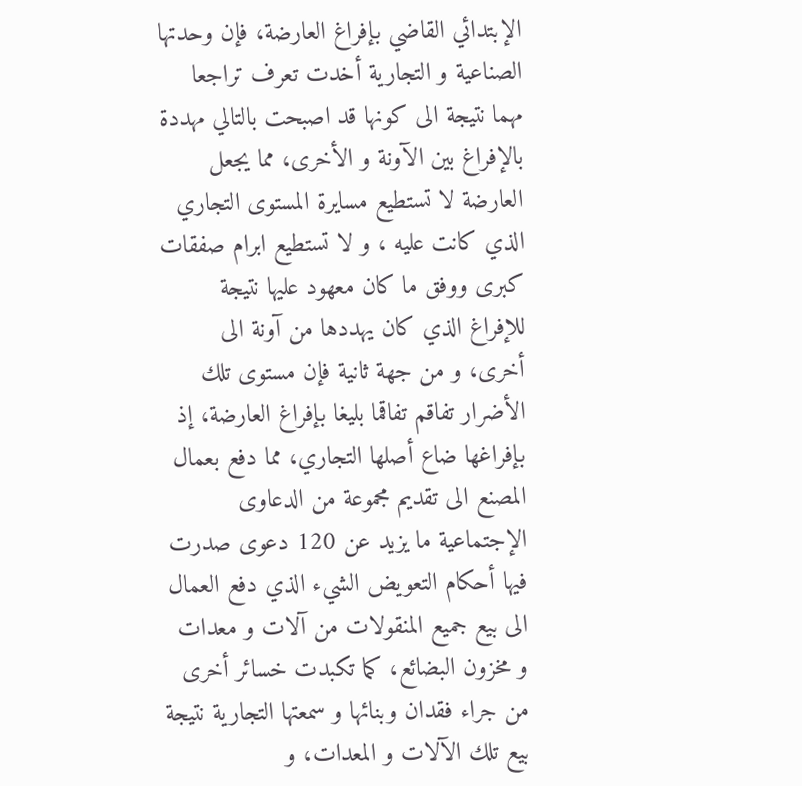الإبتدائي القاضي بإفراغ العارضة، فإن وحدتها الصناعية و التجارية أخدت تعرف تراجعا مهما نتيجة الى كونها قد اصبحت بالتالي مهددة بالإفراغ بين الآونة و الأخرى، مما يجعل العارضة لا تستطيع مسايرة المستوى التجاري الذي كانت عليه ، و لا تستطيع ابرام صفقات كبرى ووفق ما كان معهود عليها نتيجة للإفراغ الذي كان يهددها من آونة الى أخرى، و من جهة ثانية فإن مستوى تلك الأضرار تفاقم تفاقما بليغا بإفراغ العارضة، إذ بإفراغها ضاع أصلها التجاري، مما دفع بعمال المصنع الى تقديم مجموعة من الدعاوى الإجتماعية ما يزيد عن 120 دعوى صدرت فيها أحكام التعويض الشيء الذي دفع العمال الى بيع جميع المنقولات من آلات و معدات و مخزون البضائع، كما تكبدت خسائر أخرى من جراء فقدان وبنائها و سمعتها التجارية نتيجة بيع تلك الآلات و المعدات، و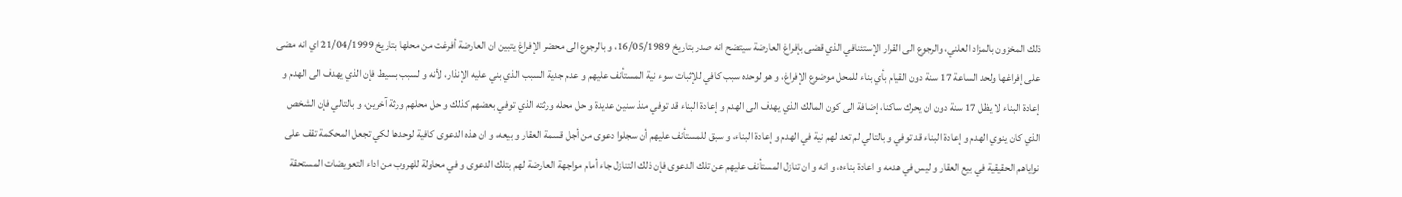ذلك المخزون بالمزاد العلني، والرجوع الى القرار الإستئنافي الذي قضى بإفراغ العارضة سيتضح انه صدر بتاريخ 16/05/1989، و بالرجوع الى محضر الإفراغ يتبين ان العارضة أفرغت من محلها بتاريخ 21/04/1999 اي انه مضى على إفراغها ولحد الساعة 17 سنة دون القيام بأي بناء للمحل موضوع الإفراغ، و هو لوحده سبب كافي للإثبات سوء نية المستأنف عليهم و عدم جدية السبب الذي بني عليه الإنذار، لأنه و لسبب بسيط فإن الذي يهدف الى الهدم و إعادة البناء لا يظل 17 سنة دون ان يحرك ساكنا، إضافة الى كون المالك الذي يهدف الى الهدم و إعادة البناء قد توفي منذ سنين عديدة و حل محله ورثته الذي توفي بعضهم كذلك و حل محلهم ورثة آخرين، و بالتالي فإن الشخص الذي كان ينوي الهدم و إعادة البناء قد توفي و بالتالي لم تعد لهم نية في الهدم و إعادة البناء، و سبق للمستأنف عليهم أن سجلوا دعوى من أجل قسمة العقار و بيعه، و ان هذه الدعوى كافية لوحدها لكي تجعل المحكمة تقف على نواياهم الحقيقية في بيع العقار و ليس في هدمه و اعادة بناءه، و انه و ان تنازل المستأنف عليهم عن تلك الدعوى فإن ذلك التنازل جاء أمام مواجهة العارضة لهم بتلك الدعوى و في محاولة للهروب من اداء التعويضات المستحقة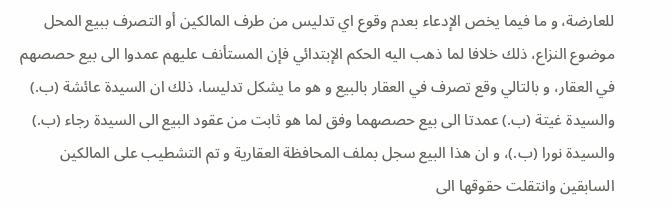للعارضة، و ما فيما يخص الإدعاء بعدم وقوع اي تدليس من طرف المالكين أو التصرف ببيع المحل موضوع النزاع، ذلك خلافا لما ذهب اليه الحكم الإبتدائي فإن المستأنف عليهم عمدوا الى بيع حصصهم في العقار، و بالتالي وقع تصرف في العقار بالبيع و هو ما يشكل تدليسا، ذلك ان السيدة عائشة (ب.) والسيدة غيتة (ب.) عمدتا الى بيع حصصهما وفق لما هو ثابت من عقود البيع الى السيدة رجاء (ب.) والسيدة نورا (ب.)، و ان هذا البيع سجل بملف المحافظة العقارية و تم التشطيب على المالكين السابقين وانتقلت حقوقها الى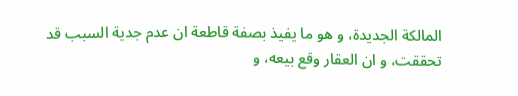المالكة الجديدة، و هو ما يفيذ بصفة قاطعة ان عدم جدية السبب قد تحققت، و ان العقار وقع بيعه، و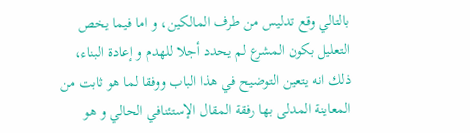بالتالي وقع تدليس من طرف المالكين، و اما فيما يخص التعليل بكون المشرع لم يحدد أجلا للهدم و إعادة البناء، ذلك انه يتعين التوضيح في هذا الباب ووفقا لما هو ثابت من المعاينة المدلى بها رفقة المقال الإستئنافي الحالي و هو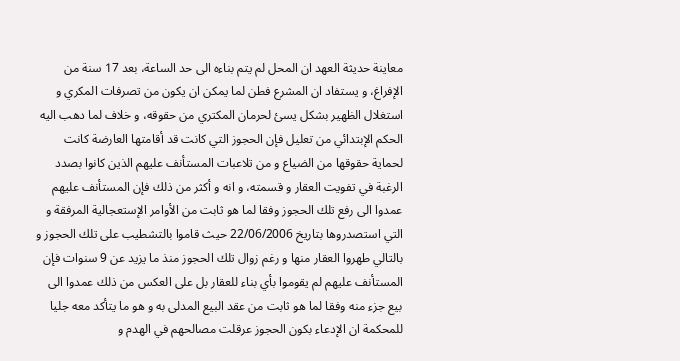معاينة حديثة العهد ان المحل لم يتم بناءه الى حد الساعة، بعد 17 سنة من الإفراغ، و يستفاد ان المشرع فطن لما يمكن ان يكون من تصرفات المكري و استغلال الظهير بشكل يسئ لحرمان المكتري من حقوقه، و خلاف لما دهب اليه الحكم الإبتدائي من تعليل فإن الحجوز التي كانت قد أقامتها العارضة كانت لحماية حقوقها من الضياع و من تلاعبات المستأنف عليهم الذين كانوا بصدد الرغبة في تفويت العقار و قسمته، و انه و أكثر من ذلك فإن المستأنف عليهم عمدوا الى رفع تلك الحجوز وفقا لما هو ثابت من الأوامر الإستعجالية المرفقة و التي استصدروها بتاريخ 22/06/2006 حيث قاموا بالتشطيب على تلك الحجوز و بالتالي طهروا العقار منها و رغم زوال تلك الحجوز منذ ما يزيد عن 9 سنوات فإن المستأنف عليهم لم يقوموا بأي بناء للعقار بل على العكس من ذلك عمدوا الى بيع جزء منه وفقا لما هو ثابت من عقد البيع المدلى به و هو ما يتأكد معه جليا للمحكمة ان الإدعاء بكون الحجوز عرقلت مصالحهم في الهدم و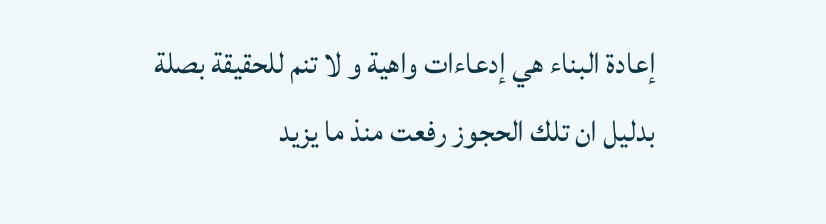إعادة البناء هي إدعاءات واهية و لا تنم للحقيقة بصلة بدليل ان تلك الحجوز رفعت منذ ما يزيد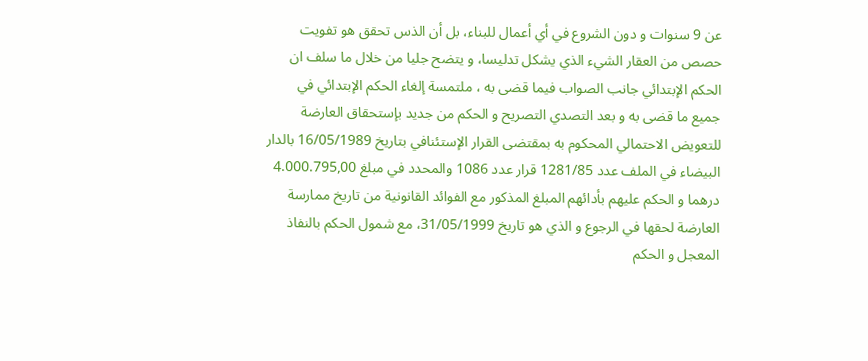عن 9 سنوات و دون الشروع في أي أعمال للبناء، بل أن الذس تحقق هو تفويت حصص من العقار الشيء الذي يشكل تدليسا، و يتضح جليا من خلال ما سلف ان الحكم الإبتدائي جانب الصواب فيما قضى به ، ملتمسة إلغاء الحكم الإبتدائي في جميع ما قضى به و بعد التصدي التصريح و الحكم من جديد بإستحقاق العارضة للتعويض الاحتمالي المحكوم به بمقتضى القرار الإستئنافي بتاريخ 16/05/1989 بالدار البيضاء في الملف عدد 1281/85 قرار عدد 1086 والمحدد في مبلغ 4.000.795,00 درهما و الحكم عليهم بأدائهم المبلغ المذكور مع الفوائد القانونية من تاريخ ممارسة العارضة لحقها في الرجوع و الذي هو تاريخ 31/05/1999، مع شمول الحكم بالنفاذ المعجل و الحكم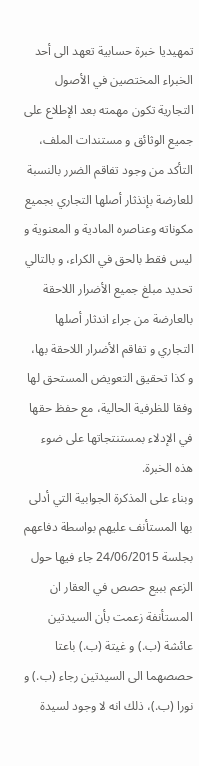تمهيديا خبرة حسابية تعهد الى أحد الخبراء المختصين في الأصول التجارية تكون مهمته بعد الإطلاع على جميع الوثائق و مستندات الملف، التأكد من وجود تفاقم الضرر بالنسبة للعارضة بإنذثار أصلها التجاري بجميع مكوناته وعناصره المادية و المعنوية و ليس فقط بالحق في الكراء، و بالتالي تحديد مبلغ جميع الأضرار اللاحقة بالعارضة من جراء اندثار أصلها التجاري و تفاقم الأضرار اللاحقة بها، و كذا تحقيق التعويض المستحق لها وفقا للظرفية الحالية، مع حفظ حقها في الإدلاء بمستنتجاتها على ضوء هذه الخبرة.
وبناء على المذكرة الجوابية التي أدلى بها المستأنف عليهم بواسطة دفاعهم بجلسة 24/06/2015 جاء فيها حول الزعم ببيع حصص في العقار ان المستأنفة زعمت بأن السيدتين عائشة (ب.) و غيتة (ب.) باعتا حصصهما الى السيدتين رجاء (ب.) و نورا (ب.)، ذلك انه لا وجود لسيدة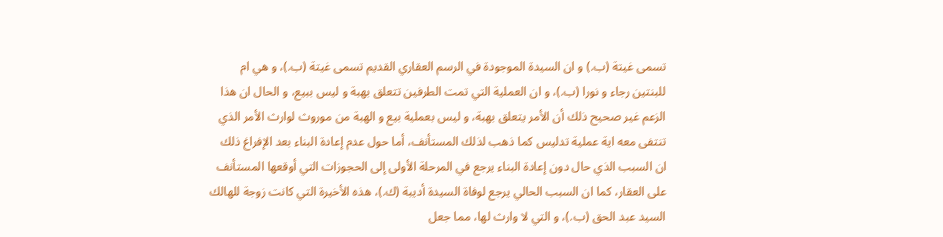تسمى غيتة (ب.) و ان السيدة الموجودة في الرسم العقاري القديم تسمى غيتة (ب.)، و هي ام للبنتين رجاء و نورا (ب.)، و ان العملية التي تمت الطرفين تتعلق بهبة و ليس ببيع، و الحال ان هذا الزعم غير صحيح ذلك أن الأمر يتعلق بهبة، و ليس بعملية بيع و الهبة من موروث لوارث الأمر الذي تنتفى معه اية عملية تدليس كما ذهب لذلك المستأنف، أما حول عدم إعادة البناء بعد الإفراغ ذلك ان السبب الذي حال دون إعادة البناء يرجع في المرحلة الأولى إلى الحجوزات التي أوقعها المستأنف على العقار، كما ان السبب الحالي يرجع لوفاة السيدة أديبة (ك.)، هذه الأخيرة التي كانت زوجة للهالك السيد عبد الحق (ب.)، و التي لا وارث لها، مما جعل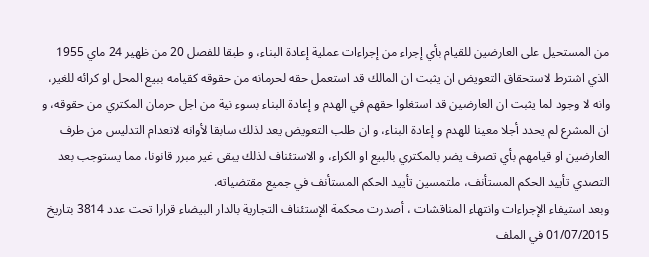من المستحيل على العارضين للقيام بأي إجراء من إجراءات عملية إعادة البناء، و طبقا للفصل 20 من ظهير 24 ماي 1955 الذي اشترط لاستحقاق التعويض ان يثبت ان المالك قد استعمل حقه لحرمانه من حقوقه كقيامه ببيع المحل او كرائه للغير، وانه لا وجود لما يثبت ان العارضين قد استغلوا حقهم في الهدم و إعادة البناء بسوء نية من اجل حرمان المكتري من حقوقه، و ان المشرع لم يحدد أجلا معينا للهدم و إعادة البناء، و ان طلب التعويض يعد لذلك سابقا لأوانه لانعدام التدليس من طرف العارضين او قيامهم بأي تصرف يضر بالمكتري بالبيع او الكراء، و الاستئناف لذلك يبقى غير مبرر قانونا، مما يستوجب بعد التصدي تأييد الحكم المستأنف، ملتمسين تأييد الحكم المستأنف في جميع مقتضياته.
وبعد استيفاء الإجراءات وانتهاء المناقشات ، أصدرت محكمة الإستئناف التجارية بالدار البيضاء قرارا تحت عدد 3814 بتاريخ 01/07/2015 في الملف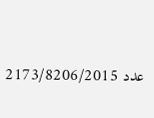عدد 2173/8206/2015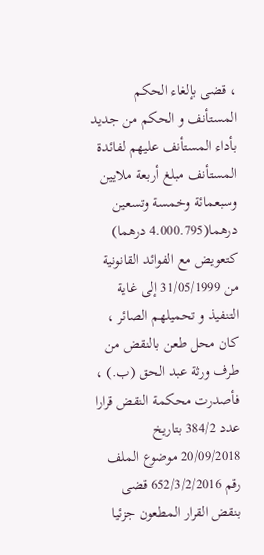، قضى بإلغاء الحكم المستأنف و الحكم من جديد بأداء المستأنف عليهم لفائدة المستأنف مبلغ أربعة ملايين وسبعمائة وخمسة وتسعين درهما(4.000.795 درهما) كتعويض مع الفوائد القانونية من 31/05/1999 إلى غاية التنفيذ و تحميلهم الصائر ، كان محل طعن بالنقض من طرف ورثة عبد الحق (ب.) ، فأصدرت محكمة النقض قرارا عدد 384/2 بتاريخ 20/09/2018 موضوع الملف رقم 652/3/2/2016 قضى بنقض القرار المطعون جزئيا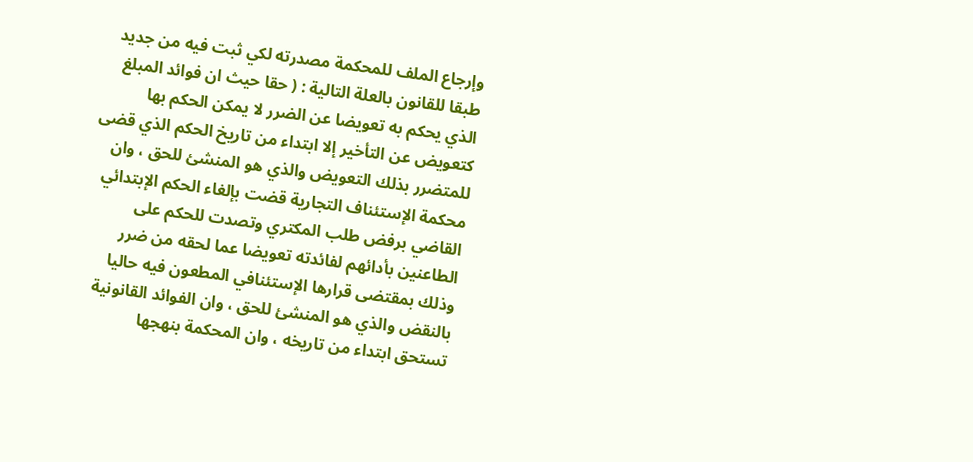وإرجاع الملف للمحكمة مصدرته لكي ثبت فيه من جديد طبقا للقانون بالعلة التالية : ( حقا حيث ان فوائد المبلغ الذي يحكم به تعويضا عن الضرر لا يمكن الحكم بها كتعويض عن التأخير إلا ابتداء من تاريخ الحكم الذي قضى للمتضرر بذلك التعويض والذي هو المنشئ للحق ، وان محكمة الإستئناف التجارية قضت بإلغاء الحكم الإبتدائي القاضي برفض طلب المكتري وتصدت للحكم على الطاعنين بأدائهم لفائدته تعويضا عما لحقه من ضرر وذلك بمقتضى قرارها الإستئنافي المطعون فيه حاليا بالنقض والذي هو المنشئ للحق ، وان الفوائد القانونية تستحق ابتداء من تاريخه ، وان المحكمة بنهجها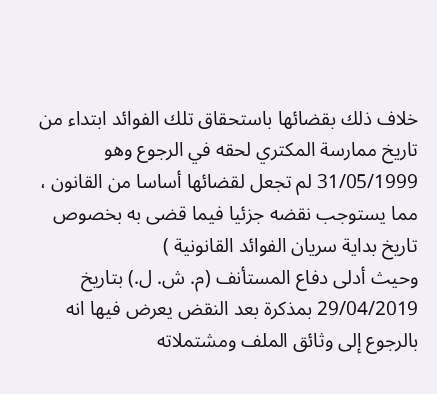خلاف ذلك بقضائها باستحقاق تلك الفوائد ابتداء من تاريخ ممارسة المكتري لحقه في الرجوع وهو 31/05/1999 لم تجعل لقضائها أساسا من القانون ، مما يستوجب نقضه جزئيا فيما قضى به بخصوص تاريخ بداية سريان الفوائد القانونية )
وحيث أدلى دفاع المستأنف (م. ش. ل.) بتاريخ 29/04/2019 بمذكرة بعد النقض يعرض فيها انه بالرجوع إلى وثائق الملف ومشتملاته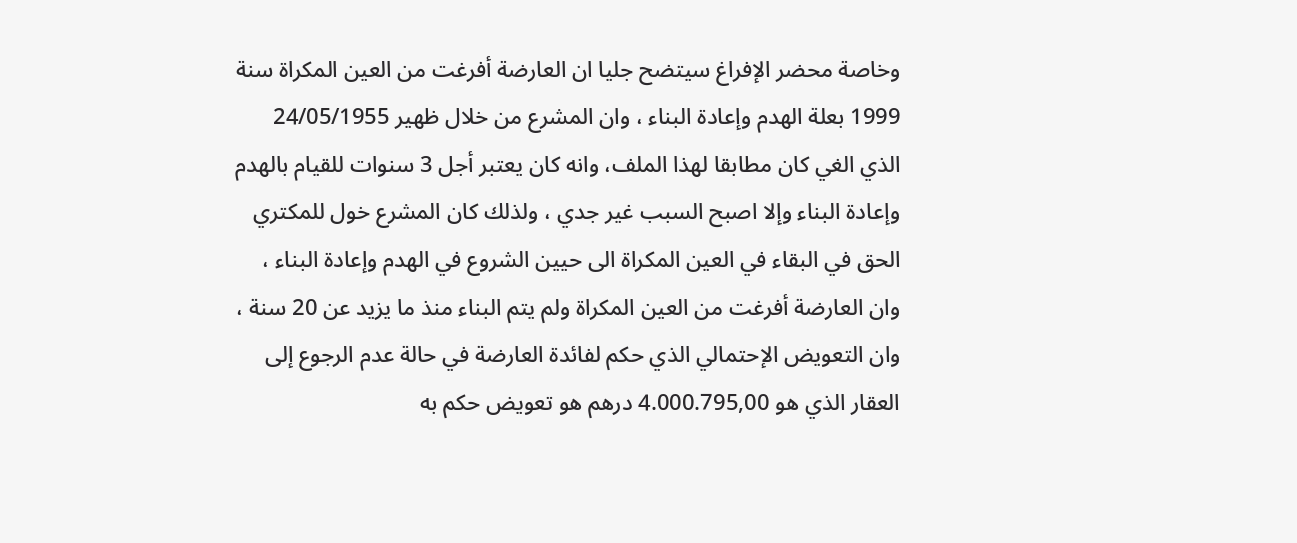وخاصة محضر الإفراغ سيتضح جليا ان العارضة أفرغت من العين المكراة سنة 1999 بعلة الهدم وإعادة البناء ، وان المشرع من خلال ظهير 24/05/1955 الذي الغي كان مطابقا لهذا الملف، وانه كان يعتبر أجل 3 سنوات للقيام بالهدم وإعادة البناء وإلا اصبح السبب غير جدي ، ولذلك كان المشرع خول للمكتري الحق في البقاء في العين المكراة الى حيين الشروع في الهدم وإعادة البناء ، وان العارضة أفرغت من العين المكراة ولم يتم البناء منذ ما يزيد عن 20 سنة ، وان التعويض الإحتمالي الذي حكم لفائدة العارضة في حالة عدم الرجوع إلى العقار الذي هو 4.000.795,00 درهم هو تعويض حكم به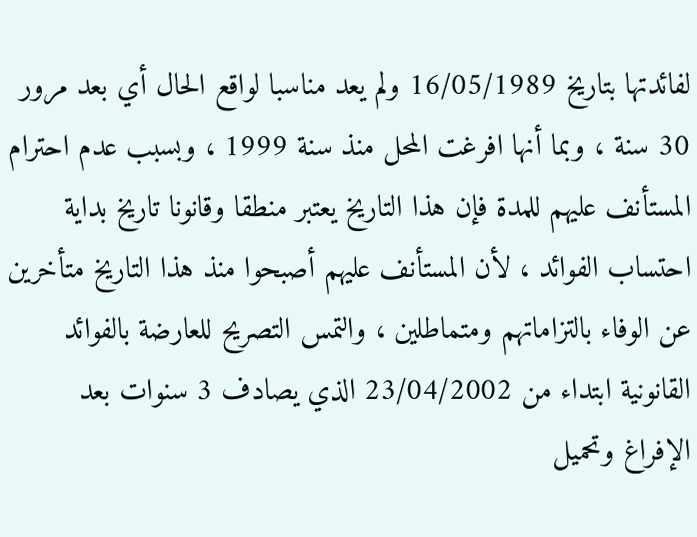لفائدتها بتاريخ 16/05/1989 ولم يعد مناسبا لواقع الحال أي بعد مرور 30 سنة ، وبما أنها افرغت المحل منذ سنة 1999 ، وبسبب عدم احترام المستأنف عليهم للمدة فإن هذا التاريخ يعتبر منطقا وقانونا تاريخ بداية احتساب الفوائد ، لأن المستأنف عليهم أصبحوا منذ هذا التاريخ متأخرين عن الوفاء بالتزاماتهم ومتماطلين ، والتمس التصريح للعارضة بالفوائد القانونية ابتداء من 23/04/2002 الذي يصادف 3 سنوات بعد الإفراغ وتحميل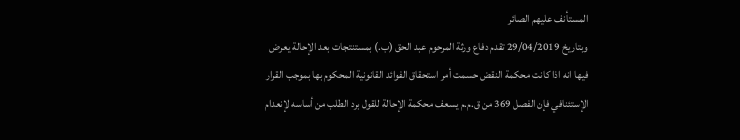المستأنف عليهم الصائر
وبتاريخ 29/04/2019 تقدم دفاع ورثة المرحوم عبد الحق (ب.) بمستنتجات بعد الإحالة يعرض فيها انه اذا كانت محكمة النقض حسمت أمر استحقاق الفوائد القانونية المحكوم بها بموجب القرار الإستئنافي فإن الفصل 369 من ق.م.م يسعف محكمة الإحالة للقول برد الطلب من أساسه لإنعدام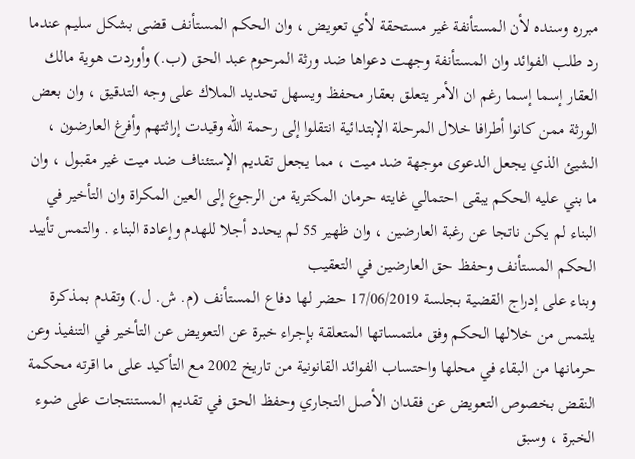مبرره وسنده لأن المستأنفة غير مستحقة لأي تعويض ، وان الحكم المستأنف قضى بشكل سليم عندما رد طلب الفوائد وان المستأنفة وجهت دعواها ضد ورثة المرحوم عبد الحق (ب.) وأوردت هوية مالك العقار إسما إسما رغم ان الأمر يتعلق بعقار محفظ ويسهل تحديد الملاك على وجه التدقيق ، وان بعض الورثة ممن كانوا أطرافا خلال المرحلة الإبتدائية انتقلوا إلى رحمة الله وقيدت إراثتهم وأفرغ العارضون ، الشيئ الذي يجعل الدعوى موجهة ضد ميت ، مما يجعل تقديم الإستئناف ضد ميت غير مقبول ، وان ما بني عليه الحكم يبقى احتمالي غايته حرمان المكترية من الرجوع إلى العين المكراة وان التأخير في البناء لم يكن ناتجا عن رغبة العارضين ، وان ظهير 55 لم يحدد أجلا للهدم وإعادة البناء . والتمس تأييد الحكم المستأنف وحفظ حق العارضين في التعقيب
وبناء على إدراج القضية بجلسة 17/06/2019 حضر لها دفاع المستأنف (م. ش. ل.) وتقدم بمذكرة يلتمس من خلالها الحكم وفق ملتمساتها المتعلقة بإجراء خبرة عن التعويض عن التأخير في التنفيذ وعن حرمانها من البقاء في محلها واحتساب الفوائد القانونية من تاريخ 2002 مع التأكيد على ما اقرته محكمة النقض بخصوص التعويض عن فقدان الأصل التجاري وحفظ الحق في تقديم المستنتجات على ضوء الخبرة ، وسبق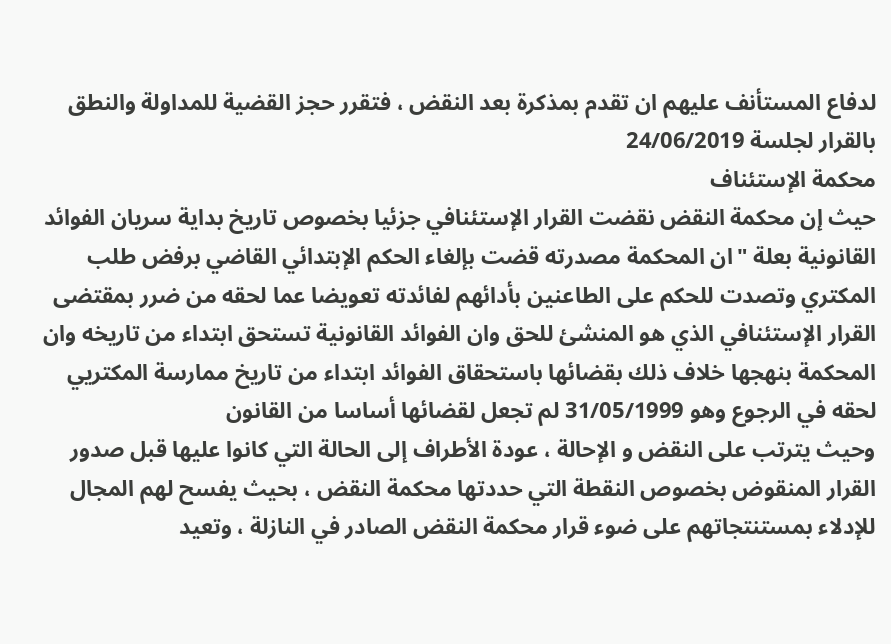لدفاع المستأنف عليهم ان تقدم بمذكرة بعد النقض ، فتقرر حجز القضية للمداولة والنطق بالقرار لجلسة 24/06/2019
محكمة الإستئناف
حيث إن محكمة النقض نقضت القرار الإستئنافي جزئيا بخصوص تاريخ بداية سريان الفوائد القانونية بعلة "ان المحكمة مصدرته قضت بإلغاء الحكم الإبتدائي القاضي برفض طلب المكتري وتصدت للحكم على الطاعنين بأدائهم لفائدته تعويضا عما لحقه من ضرر بمقتضى القرار الإستئنافي الذي هو المنشئ للحق وان الفوائد القانونية تستحق ابتداء من تاريخه وان المحكمة بنهجها خلاف ذلك بقضائها باستحقاق الفوائد ابتداء من تاريخ ممارسة المكتريي لحقه في الرجوع وهو 31/05/1999 لم تجعل لقضائها أساسا من القانون
وحيث يترتب على النقض و الإحالة ، عودة الأطراف إلى الحالة التي كانوا عليها قبل صدور القرار المنقوض بخصوص النقطة التي حددتها محكمة النقض ، بحيث يفسح لهم المجال للإدلاء بمستنتجاتهم على ضوء قرار محكمة النقض الصادر في النازلة ، وتعيد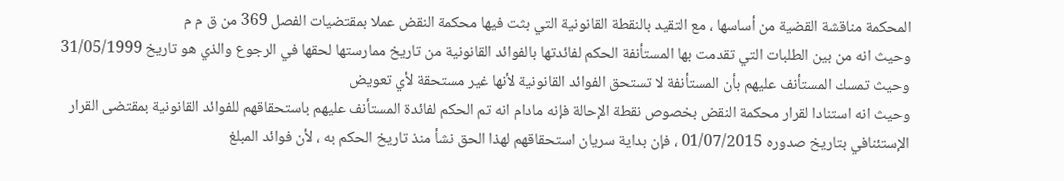المحكمة مناقشة القضية من أساسها ، مع التقيد بالنقطة القانونية التي بثت فيها محكمة النقض عملا بمقتضيات الفصل 369 من ق م م
وحيث انه من بين الطلبات التي تقدمت بها المستأنفة الحكم لفائدتها بالفوائد القانونية من تاريخ ممارستها لحقها في الرجوع والذي هو تاريخ 31/05/1999
وحيث تمسك المستأنف عليهم بأن المستأنفة لا تستحق الفوائد القانونية لأنها غير مستحقة لأي تعويض
وحيث انه استنادا لقرار محكمة النقض بخصوص نقطة الإحالة فإنه مادام انه تم الحكم لفائدة المستأنف عليهم باستحقاقهم للفوائد القانونية بمقتضى القرار الإستئنافي بتاريخ صدوره 01/07/2015 ، فإن بداية سريان استحقاقهم لهذا الحق نشأ منذ تاريخ الحكم به ، لأن فوائد المبلغ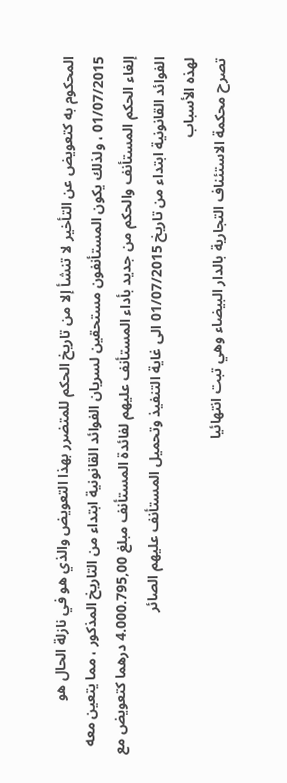المحكوم به كتعويض عن التأخير لا تنشأ إلا من تاريخ الحكم للمتضرر بهذا التعويض والذي هو في نازلة الحال هو 01/07/2015 ، ولذلك يكون المستأنفون مستحقين لسريان الفوائد القانونية ابتداء من التاريخ المذكور ، مما يتعين معه إلغاء الحكم المستأنف والحكم من جديد بأداء المستأنف عليهم لفائدة المستأنف مبلغ 4.000.795,00 درهما كتعويض مع الفوائد القانونية ابتداء من تاريخ 01/07/2015 الى غاية التنفيذ وتحميل المستأنف عليهم الصائر
لهذه الأسباب
تصرح محكمة الاستئناف التجارية بالدار البيضاء وهي تبت انتهائيا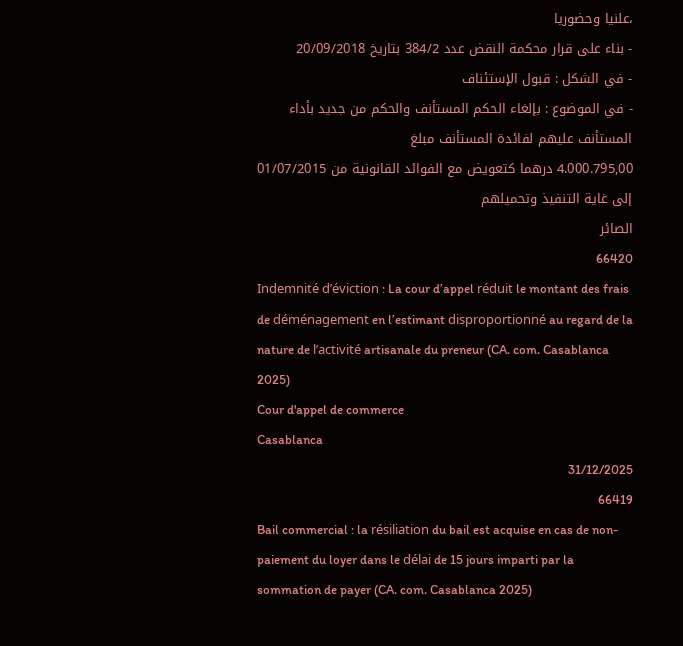،علنيا وحضوريا
- بناء على قرار محكمة النقض عدد 384/2 بتاريخ 20/09/2018
- في الشكل : قبول الإستئناف
- في الموضوع : بإلغاء الحكم المستأنف والحكم من جديد بأداء المستأنف عليهم لفائدة المستأنف مبلغ
4.000.795,00 درهما كتعويض مع الفوائد القانونية من 01/07/2015 إلى غاية التنفيذ وتحميلهم
الصائر
66420
Indemnité d’éviction : La cour d’appel réduit le montant des frais de déménagement en l’estimant disproportionné au regard de la nature de l’activité artisanale du preneur (CA. com. Casablanca 2025)
Cour d'appel de commerce
Casablanca
31/12/2025
66419
Bail commercial : la résiliation du bail est acquise en cas de non-paiement du loyer dans le délai de 15 jours imparti par la sommation de payer (CA. com. Casablanca 2025)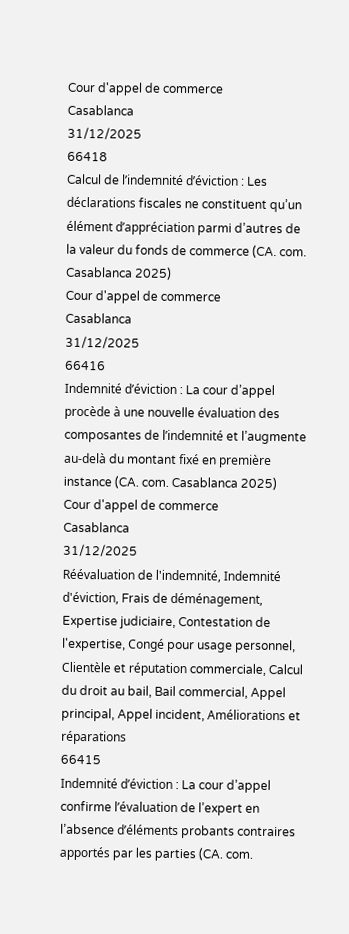Cour d'appel de commerce
Casablanca
31/12/2025
66418
Calcul de l’indemnité d’éviction : Les déclarations fiscales ne constituent qu’un élément d’appréciation parmi d’autres de la valeur du fonds de commerce (CA. com. Casablanca 2025)
Cour d'appel de commerce
Casablanca
31/12/2025
66416
Indemnité d’éviction : La cour d’appel procède à une nouvelle évaluation des composantes de l’indemnité et l’augmente au-delà du montant fixé en première instance (CA. com. Casablanca 2025)
Cour d'appel de commerce
Casablanca
31/12/2025
Réévaluation de l'indemnité, Indemnité d'éviction, Frais de déménagement, Expertise judiciaire, Contestation de l'expertise, Congé pour usage personnel, Clientèle et réputation commerciale, Calcul du droit au bail, Bail commercial, Appel principal, Appel incident, Améliorations et réparations
66415
Indemnité d’éviction : La cour d’appel confirme l’évaluation de l’expert en l’absence d’éléments probants contraires apportés par les parties (CA. com.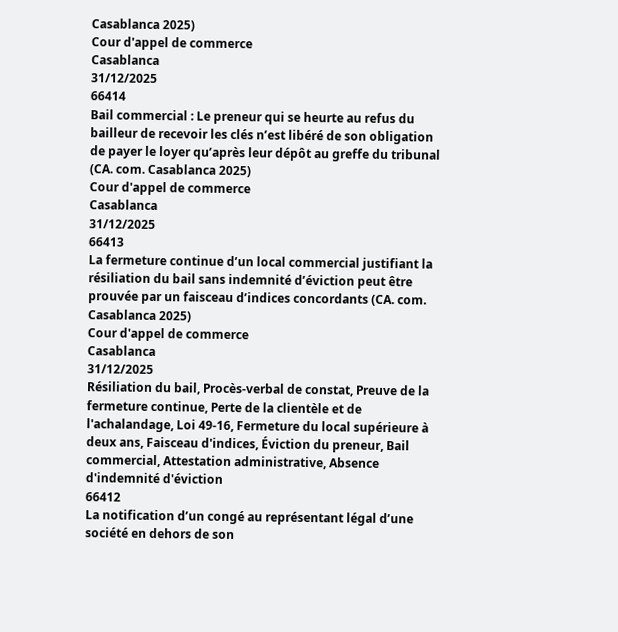Casablanca 2025)
Cour d'appel de commerce
Casablanca
31/12/2025
66414
Bail commercial : Le preneur qui se heurte au refus du bailleur de recevoir les clés n’est libéré de son obligation de payer le loyer qu’après leur dépôt au greffe du tribunal (CA. com. Casablanca 2025)
Cour d'appel de commerce
Casablanca
31/12/2025
66413
La fermeture continue d’un local commercial justifiant la résiliation du bail sans indemnité d’éviction peut être prouvée par un faisceau d’indices concordants (CA. com. Casablanca 2025)
Cour d'appel de commerce
Casablanca
31/12/2025
Résiliation du bail, Procès-verbal de constat, Preuve de la fermeture continue, Perte de la clientèle et de l'achalandage, Loi 49-16, Fermeture du local supérieure à deux ans, Faisceau d'indices, Éviction du preneur, Bail commercial, Attestation administrative, Absence d'indemnité d'éviction
66412
La notification d’un congé au représentant légal d’une société en dehors de son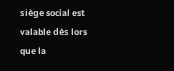siège social est valable dès lors que la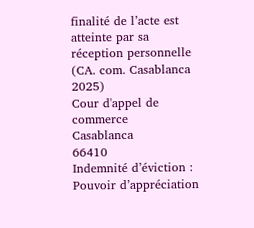finalité de l’acte est atteinte par sa réception personnelle (CA. com. Casablanca 2025)
Cour d'appel de commerce
Casablanca
66410
Indemnité d’éviction : Pouvoir d’appréciation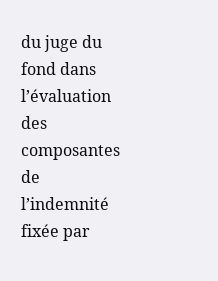du juge du fond dans l’évaluation des composantes de l’indemnité fixée par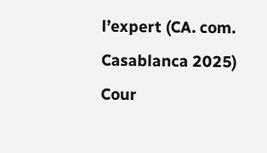l’expert (CA. com. Casablanca 2025)
Cour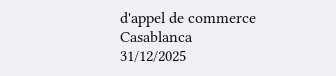d'appel de commerce
Casablanca
31/12/2025